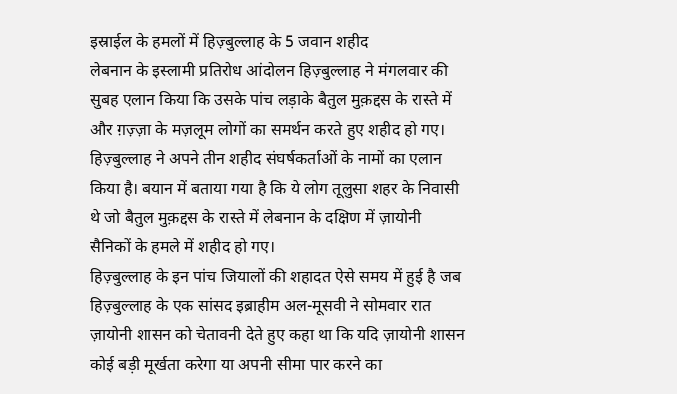इस्राईल के हमलों में हिज़्बुल्लाह के 5 जवान शहीद
लेबनान के इस्लामी प्रतिरोध आंदोलन हिज़्बुल्लाह ने मंगलवार की सुबह एलान किया कि उसके पांच लड़ाके बैतुल मुक़द्दस के रास्ते में और ग़ज़्ज़ा के मज़लूम लोगों का समर्थन करते हुए शहीद हो गए।
हिज़्बुल्लाह ने अपने तीन शहीद संघर्षकर्ताओं के नामों का एलान किया है। बयान में बताया गया है कि ये लोग तूलुसा शहर के निवासी थे जो बैतुल मुक़द्दस के रास्ते में लेबनान के दक्षिण में ज़ायोनी सैनिकों के हमले में शहीद हो गए।
हिज़्बुल्लाह के इन पांच जियालों की शहादत ऐसे समय में हुई है जब हिज़्बुल्लाह के एक सांसद इब्राहीम अल-मूसवी ने सोमवार रात ज़ायोनी शासन को चेतावनी देते हुए कहा था कि यदि ज़ायोनी शासन कोई बड़ी मूर्खता करेगा या अपनी सीमा पार करने का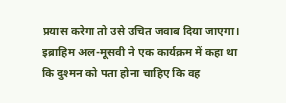प्रयास करेगा तो उसे उचित जवाब दिया जाएगा।
इब्राहिम अल-मूसवी ने एक कार्यक्रम में कहा था कि दुश्मन को पता होना चाहिए कि वह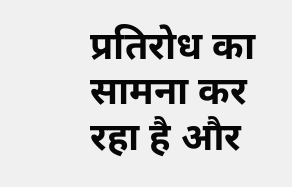प्रतिरोध का सामना कर रहा है और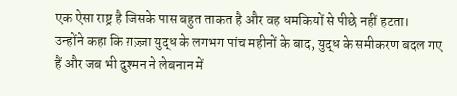एक ऐसा राष्ट्र है जिसके पास बहुत ताकत है और वह धमकियों से पीछे नहीं हटता।
उन्होंने कहा कि ग़ज़्ज़ा युद्ध के लगभग पांच महीनों के बाद, युद्ध के समीकरण बदल गए हैं और जब भी दुश्मन ने लेबनान में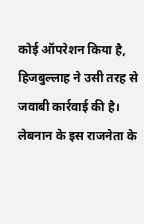कोई ऑपरेशन किया है, हिजबुल्लाह ने उसी तरह से जवाबी कार्रवाई की है।
लेबनान के इस राजनेता के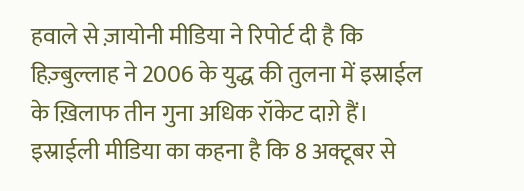हवाले से ज़ायोनी मीडिया ने रिपोर्ट दी है कि हिज़्बुल्लाह ने 2006 के युद्ध की तुलना में इस्राईल के ख़िलाफ तीन गुना अधिक रॉकेट दाग़े हैं।
इस्राईली मीडिया का कहना है कि 8 अक्टूबर से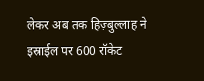लेकर अब तक हिज़्बुल्लाह ने इस्राईल पर 600 रॉकेट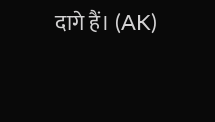दागे हैं। (AK)